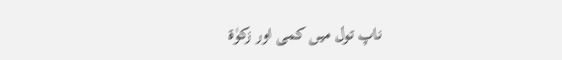ناپ تول میں کمی اور زکوٰۃ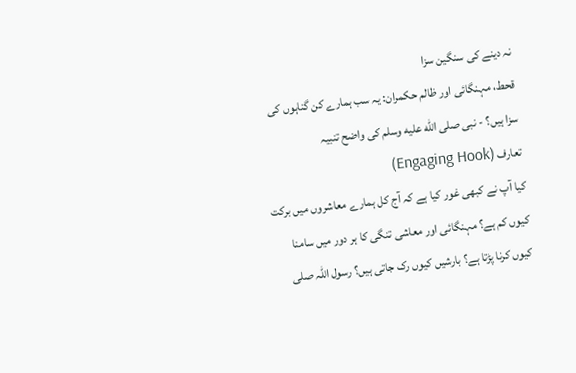نہ دینے کی سنگین سزا
قحط، مہنگائی اور ظالم حکمران: یہ سب ہمارے کن گناہوں کی سزا ہیں؟ - نبی صلى الله عليه وسلم کی واضح تنبیہ
تعارف (Engaging Hook)
کیا آپ نے کبھی غور کیا ہے کہ آج کل ہمارے معاشروں میں برکت کیوں کم ہے؟ مہنگائی اور معاشی تنگی کا ہر دور میں سامنا کیوں کرنا پڑتا ہے؟ بارشیں کیوں رک جاتی ہیں؟ رسول اللہ صلى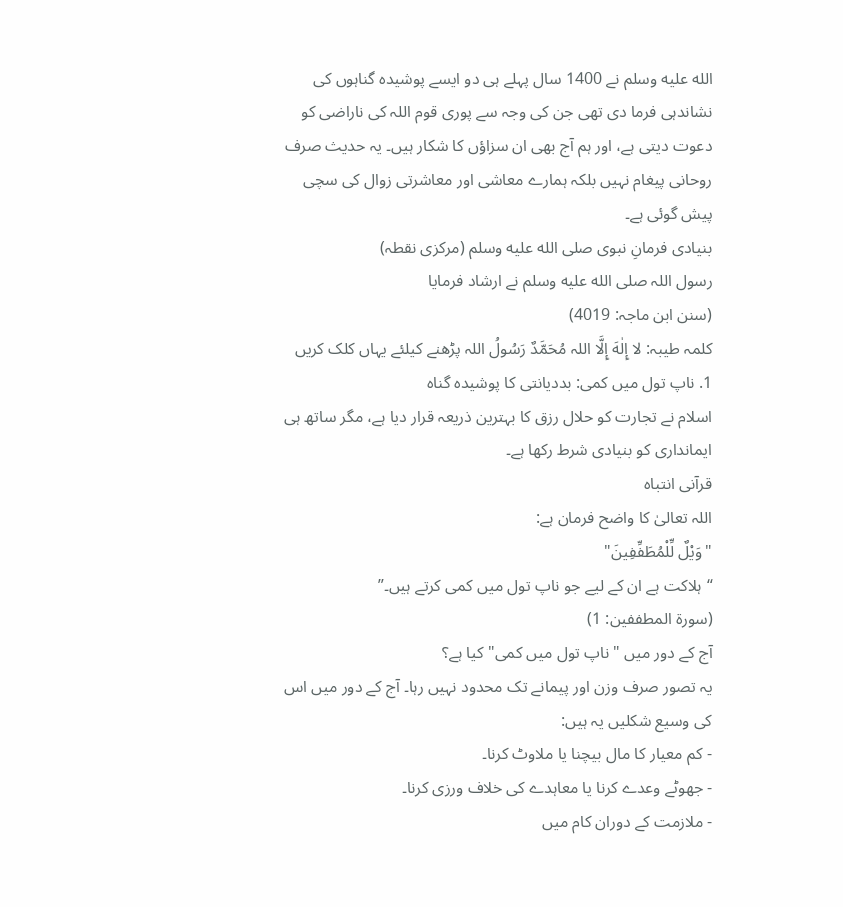الله عليه وسلم نے 1400 سال پہلے ہی دو ایسے پوشیدہ گناہوں کی نشاندہی فرما دی تھی جن کی وجہ سے پوری قوم اللہ کی ناراضی کو دعوت دیتی ہے، اور ہم آج بھی ان سزاؤں کا شکار ہیں۔ یہ حدیث صرف روحانی پیغام نہیں بلکہ ہمارے معاشی اور معاشرتی زوال کی سچی پیش گوئی ہے۔
بنیادی فرمانِ نبوی صلى الله عليه وسلم (مرکزی نقطہ)
رسول اللہ صلى الله عليه وسلم نے ارشاد فرمایا
(سنن ابن ماجہ: 4019)
کلمہ طیبہ: لا إِلٰهَ إِلَّا اللہ مُحَمَّدٌ رَسُولُ اللہ پڑھنے کیلئے یہاں کلک کریں
1. ناپ تول میں کمی: بددیانتی کا پوشیدہ گناہ
اسلام نے تجارت کو حلال رزق کا بہترین ذریعہ قرار دیا ہے، مگر ساتھ ہی ایمانداری کو بنیادی شرط رکھا ہے۔
قرآنی انتباہ
اللہ تعالیٰ کا واضح فرمان ہے:
"وَيْلٌ لِّلْمُطَفِّفِينَ"
“ہلاکت ہے ان کے لیے جو ناپ تول میں کمی کرتے ہیں۔”
(سورۃ المطففین: 1)
آج کے دور میں "ناپ تول میں کمی" کیا ہے؟
یہ تصور صرف وزن اور پیمانے تک محدود نہیں رہا۔ آج کے دور میں اس کی وسیع شکلیں یہ ہیں:
- کم معیار کا مال بیچنا یا ملاوٹ کرنا۔
- جھوٹے وعدے کرنا یا معاہدے کی خلاف ورزی کرنا۔
- ملازمت کے دوران کام میں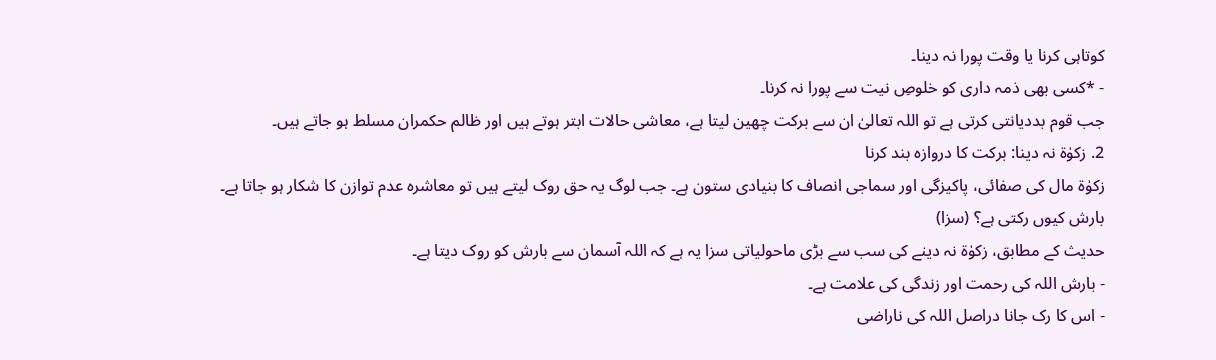کوتاہی کرنا یا وقت پورا نہ دینا۔
- *کسی بھی ذمہ داری کو خلوصِ نیت سے پورا نہ کرنا۔
جب قوم بددیانتی کرتی ہے تو اللہ تعالیٰ ان سے برکت چھین لیتا ہے، معاشی حالات ابتر ہوتے ہیں اور ظالم حکمران مسلط ہو جاتے ہیں۔
2. زکوٰۃ نہ دینا: برکت کا دروازہ بند کرنا
زکوٰۃ مال کی صفائی، پاکیزگی اور سماجی انصاف کا بنیادی ستون ہے۔ جب لوگ یہ حق روک لیتے ہیں تو معاشرہ عدم توازن کا شکار ہو جاتا ہے۔
بارش کیوں رکتی ہے؟ (سزا)
حدیث کے مطابق، زکوٰۃ نہ دینے کی سب سے بڑی ماحولیاتی سزا یہ ہے کہ اللہ آسمان سے بارش کو روک دیتا ہے۔
- بارش اللہ کی رحمت اور زندگی کی علامت ہے۔
- اس کا رک جانا دراصل اللہ کی ناراضی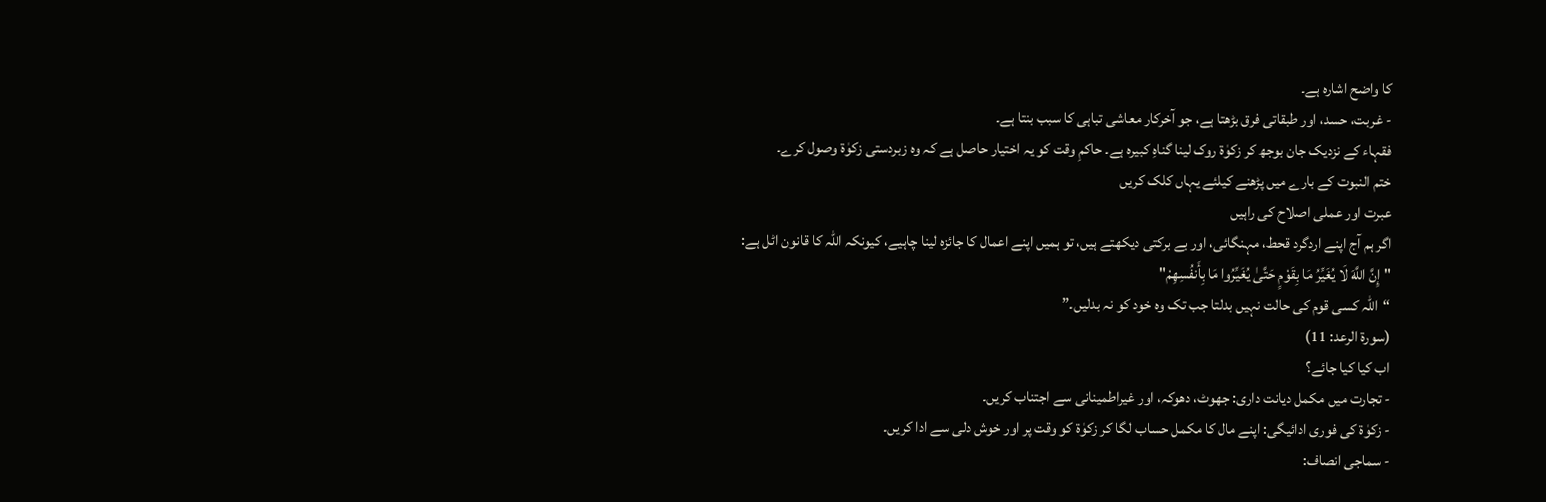کا واضح اشارہ ہے۔
- غربت، حسد، اور طبقاتی فرق بڑھتا ہے، جو آخرکار معاشی تباہی کا سبب بنتا ہے۔
فقہاء کے نزدیک جان بوجھ کر زکوٰۃ روک لینا گناہِ کبیرہ ہے۔ حاکمِ وقت کو یہ اختیار حاصل ہے کہ وہ زبردستی زکوٰۃ وصول کرے۔
ختم النبوت کے بارے میں پڑھنے کیلئے یہاں کلک کریں
عبرت اور عملی اصلاح کی راہیں
اگر ہم آج اپنے اردگرد قحط، مہنگائی، اور بے برکتی دیکھتے ہیں، تو ہمیں اپنے اعمال کا جائزہ لینا چاہیے، کیونکہ اللہ کا قانون اٹل ہے:
"إِنَّ اللَّهَ لَا يُغَيِّرُ مَا بِقَوْمٍ حَتَّىٰ يُغَيِّرُوا مَا بِأَنفُسِهِمْ"
“اللہ کسی قوم کی حالت نہیں بدلتا جب تک وہ خود کو نہ بدلیں۔”
(سورۃ الرعد: 11)
اب کیا کیا جائے؟
- تجارت میں مکمل دیانت داری: جھوٹ، دھوکہ، اور غیراطمینانی سے اجتناب کریں۔
- زکوٰۃ کی فوری ادائیگی: اپنے مال کا مکمل حساب لگا کر زکوٰۃ کو وقت پر اور خوش دلی سے ادا کریں۔
- سماجی انصاف: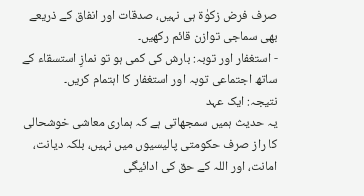صرف فرض زکوٰۃ ہی نہیں، صدقات اور انفاق کے ذریعے بھی سماجی توازن قائم رکھیں۔
- استغفار اور توبہ: بارش کی کمی ہو تو نمازِ استسقاء کے ساتھ اجتماعی توبہ اور استغفار کا اہتمام کریں۔
نتیجہ: ایک عہد
یہ حدیث ہمیں سمجھاتی ہے کہ ہماری معاشی خوشحالی کا راز صرف حکومتی پالیسیوں میں نہیں، بلکہ دیانت، امانت، اور اللہ کے حق کی ادائیگی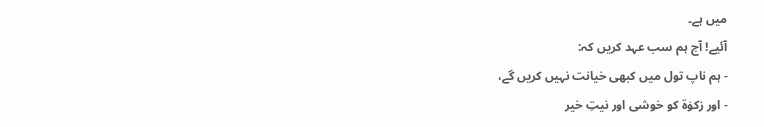میں ہے۔
آئیے! آج ہم سب عہد کریں کہ:
- ہم ناپ تول میں کبھی خیانت نہیں کریں گے،
- اور زکوٰۃ کو خوشی اور نیتِ خیر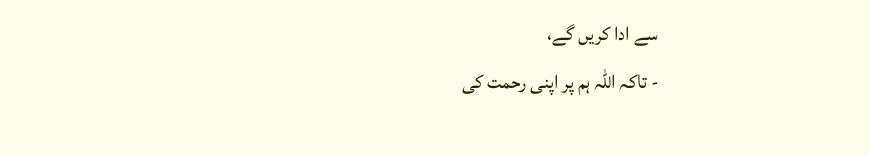سے ادا کریں گے،
- تاکہ اللہ ہم پر اپنی رحمت کی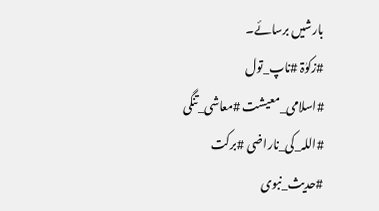بارشیں برسائے۔
#زکوٰۃ #ناپ_تول #اسلامی_معیشت #معاشی_تنگی #اللہ_کی_ناراضی #برکت #حدیث_نبوی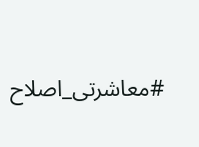#معاشرتی_اصلاح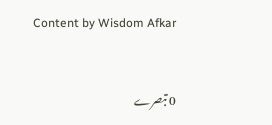Content by Wisdom Afkar


0 تبصرے